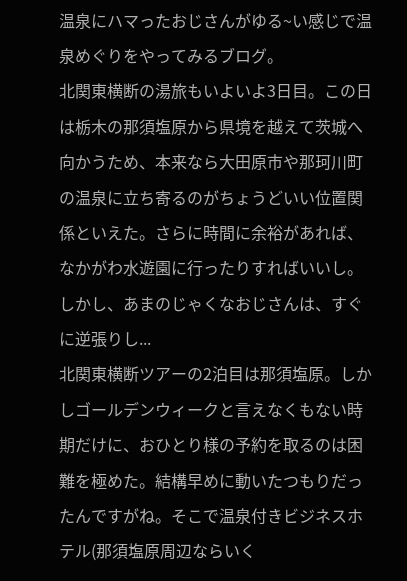温泉にハマったおじさんがゆる~い感じで温泉めぐりをやってみるブログ。
北関東横断の湯旅もいよいよ3日目。この日は栃木の那須塩原から県境を越えて茨城へ向かうため、本来なら大田原市や那珂川町の温泉に立ち寄るのがちょうどいい位置関係といえた。さらに時間に余裕があれば、なかがわ水遊園に行ったりすればいいし。 しかし、あまのじゃくなおじさんは、すぐに逆張りし...
北関東横断ツアーの2泊目は那須塩原。しかしゴールデンウィークと言えなくもない時期だけに、おひとり様の予約を取るのは困難を極めた。結構早めに動いたつもりだったんですがね。そこで温泉付きビジネスホテル(那須塩原周辺ならいく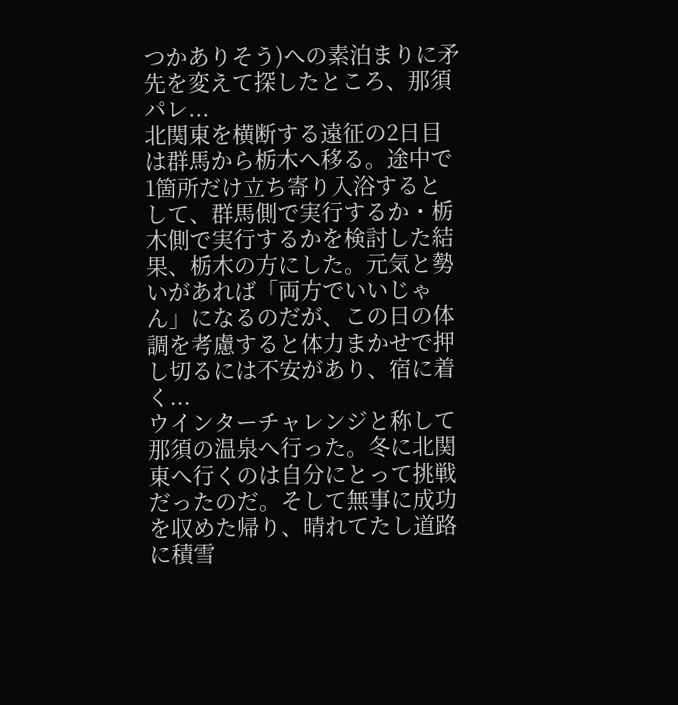つかありそう)への素泊まりに矛先を変えて探したところ、那須パレ...
北関東を横断する遠征の2日目は群馬から栃木へ移る。途中で1箇所だけ立ち寄り入浴するとして、群馬側で実行するか・栃木側で実行するかを検討した結果、栃木の方にした。元気と勢いがあれば「両方でいいじゃん」になるのだが、この日の体調を考慮すると体力まかせで押し切るには不安があり、宿に着く...
ウインターチャレンジと称して那須の温泉へ行った。冬に北関東へ行くのは自分にとって挑戦だったのだ。そして無事に成功を収めた帰り、晴れてたし道路に積雪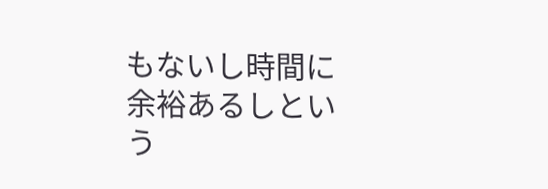もないし時間に余裕あるしという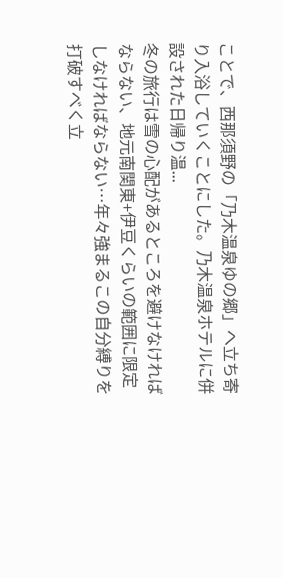ことで、西那須野の「乃木温泉ゆの郷」へ立ち寄り入浴していくことにした。乃木温泉ホテルに併設された日帰り温...
冬の旅行は雪の心配があるところを避けなければならない、地元南関東+伊豆くらいの範囲に限定しなければならない…年々強まるこの自分縛りを打破すべく立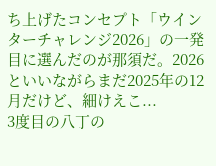ち上げたコンセプト「ウインターチャレンジ2026」の一発目に選んだのが那須だ。2026といいながらまだ2025年の12月だけど、細けえこ...
3度目の八丁の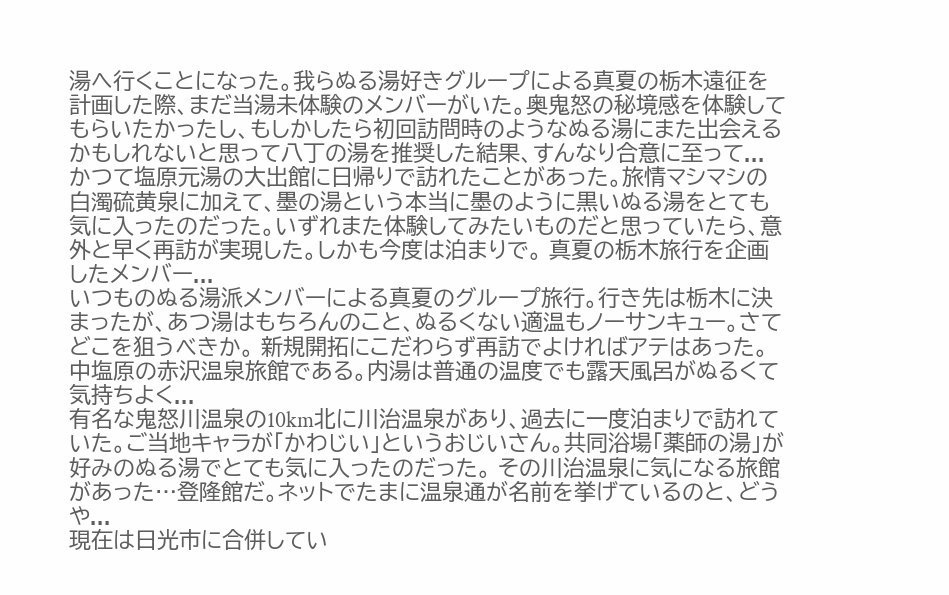湯へ行くことになった。我らぬる湯好きグループによる真夏の栃木遠征を計画した際、まだ当湯未体験のメンバーがいた。奥鬼怒の秘境感を体験してもらいたかったし、もしかしたら初回訪問時のようなぬる湯にまた出会えるかもしれないと思って八丁の湯を推奨した結果、すんなり合意に至って...
かつて塩原元湯の大出館に日帰りで訪れたことがあった。旅情マシマシの白濁硫黄泉に加えて、墨の湯という本当に墨のように黒いぬる湯をとても気に入ったのだった。いずれまた体験してみたいものだと思っていたら、意外と早く再訪が実現した。しかも今度は泊まりで。 真夏の栃木旅行を企画したメンバー...
いつものぬる湯派メンバーによる真夏のグループ旅行。行き先は栃木に決まったが、あつ湯はもちろんのこと、ぬるくない適温もノーサンキュー。さてどこを狙うべきか。 新規開拓にこだわらず再訪でよければアテはあった。中塩原の赤沢温泉旅館である。内湯は普通の温度でも露天風呂がぬるくて気持ちよく...
有名な鬼怒川温泉の10km北に川治温泉があり、過去に一度泊まりで訪れていた。ご当地キャラが「かわじい」というおじいさん。共同浴場「薬師の湯」が好みのぬる湯でとても気に入ったのだった。 その川治温泉に気になる旅館があった…登隆館だ。ネットでたまに温泉通が名前を挙げているのと、どうや...
現在は日光市に合併してい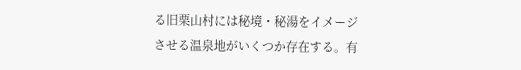る旧栗山村には秘境・秘湯をイメージさせる温泉地がいくつか存在する。有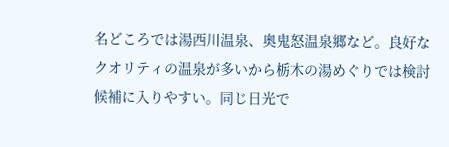名どころでは湯西川温泉、奥鬼怒温泉郷など。良好なクオリティの温泉が多いから栃木の湯めぐりでは検討候補に入りやすい。同じ日光で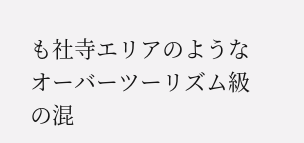も社寺エリアのようなオーバーツーリズム級の混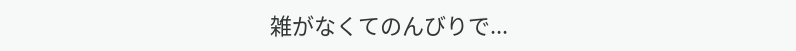雑がなくてのんびりで...